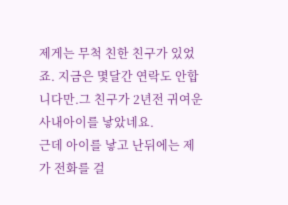제게는 무척 친한 친구가 있었죠. 지금은 몇달간 연락도 안합니다만.그 친구가 2년전 귀여운 사내아이를 낳았네요.
근데 아이를 낳고 난뒤에는 제가 전화를 걸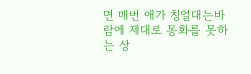면 매번 애가 칭얼대는바람에 제대로 통화를 못하는 상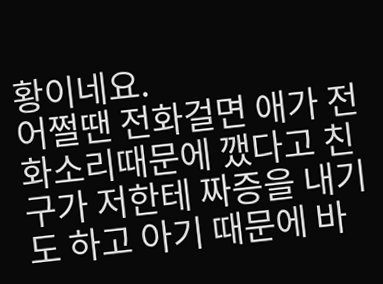황이네요.
어쩔땐 전화걸면 애가 전화소리때문에 깼다고 친구가 저한테 짜증을 내기도 하고 아기 때문에 바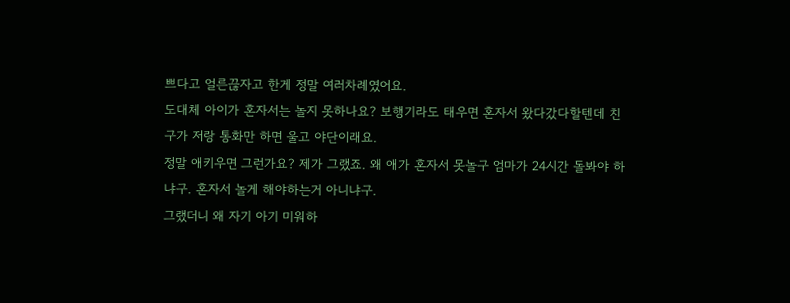쁘다고 얼른끊자고 한게 정말 여러차례였어요.
도대체 아이가 혼자서는 놀지 못하나요? 보행기라도 태우면 혼자서 왔다갔다할텐데 친구가 저랑 통화만 하면 울고 야단이래요.
정말 애키우면 그런가요? 제가 그랬죠. 왜 애가 혼자서 못놀구 엄마가 24시간 돌봐야 하냐구. 혼자서 놀게 해야하는거 아니냐구.
그랬더니 왜 자기 아기 미워하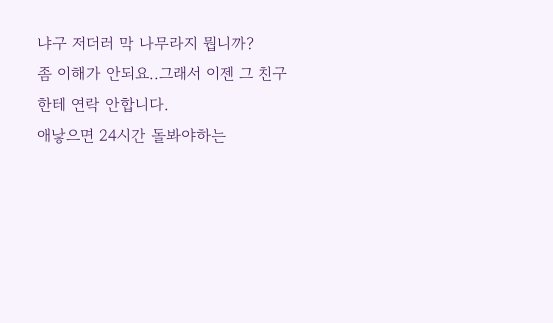냐구 저더러 막 나무라지 뭡니까?
좀 이해가 안되요..그래서 이젠 그 친구한테 연락 안합니다.
애낳으면 24시간 돌봐야하는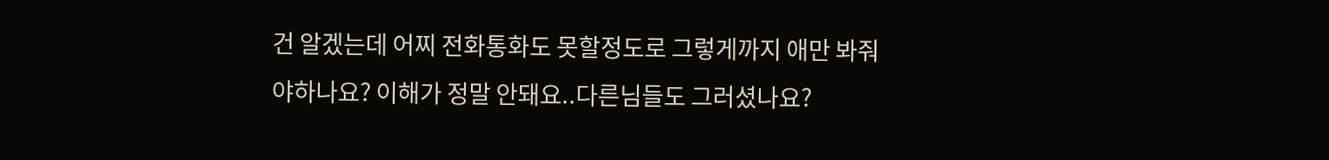건 알겠는데 어찌 전화통화도 못할정도로 그렇게까지 애만 봐줘야하나요? 이해가 정말 안돼요..다른님들도 그러셨나요?